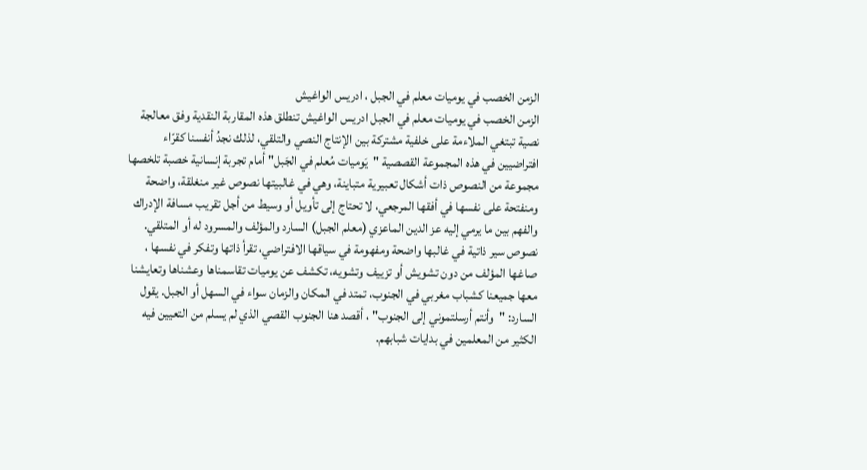الزمن الخصب في يوميات معلم في الجبل ، ادريس الواغيش
الزمن الخصب في يوميات معلم في الجبل ادريس الواغيش تنطلق هذه المقاربة النقدية وفق معالجة نصية تبتغي الملاءمة على خلفية مشتركة بين الإنتاج النصي والتلقي، لذلك نجدُ أنفسنا كقرّاء افتراضيين في هذه المجموعة القصصية "يَوميات مُعلم في الجَبل" أمام تجربة إنسانية خصبة تلخصها مجموعة من النصوص ذات أشكال تعبيرية متباينة، وهي في غالبيتها نصوص غير منغلقة، واضحة ومنفتحة على نفسها في أفقها المرجعي، لا تحتاج إلى تأويل أو وسيط من أجل تقريب مسافة الإدراك والفهم بين ما يرمي إليه عز الدين الماعزي (معلم الجبل) السارد والمؤلف والمسرود له أو المتلقي. نصوص سير ذاتية في غالبها واضحة ومفهومة في سياقها الافتراضي، تقرأ ذاتها وتفكر في نفسها ، صاغها المؤلف من دون تشويش أو تزييف وتشويه، تكشف عن يوميات تقاسمناها وعشناها وتعايشنا معها جميعنا كشباب مغربي في الجنوب، تمتد في المكان والزمان سواء في السهل أو الجبل. يقول السارد: "وأنتم أرسلتموني إلى الجنوب" ، أقصد هنا الجنوب القصي الذي لم يسلم من التعيين فيه الكثير من المعلمين في بدايات شبابهم.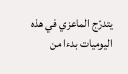يتدرّج الماعزي في هذه اليوميات بدءا من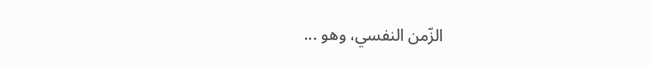الزّمن النفسي، وهو ...